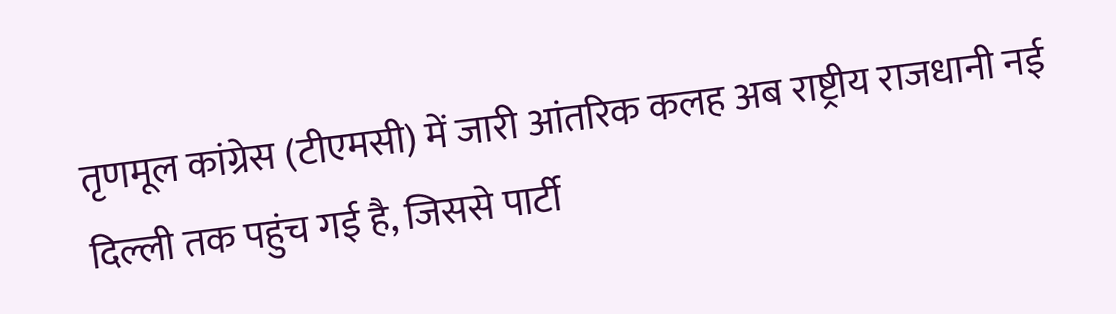तृणमूल कांग्रेस (टीएमसी) में जारी आंतरिक कलह अब राष्ट्रीय राजधानी नई दिल्ली तक पहुंच गई है, जिससे पार्टी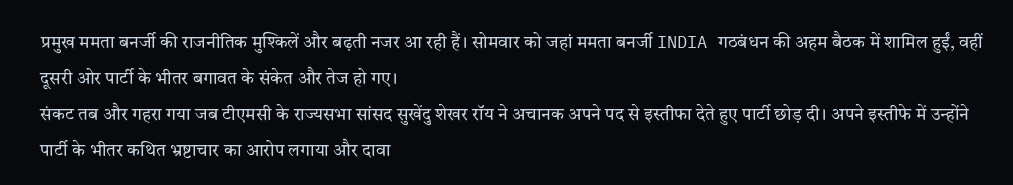प्रमुख ममता बनर्जी की राजनीतिक मुश्किलें और बढ़ती नजर आ रही हैं। सोमवार को जहां ममता बनर्जी INDIA गठबंधन की अहम बैठक में शामिल हुईं, वहीं दूसरी ओर पार्टी के भीतर बगावत के संकेत और तेज हो गए।
संकट तब और गहरा गया जब टीएमसी के राज्यसभा सांसद सुखेंदु शेखर रॉय ने अचानक अपने पद से इस्तीफा देते हुए पार्टी छोड़ दी। अपने इस्तीफे में उन्होंने पार्टी के भीतर कथित भ्रष्टाचार का आरोप लगाया और दावा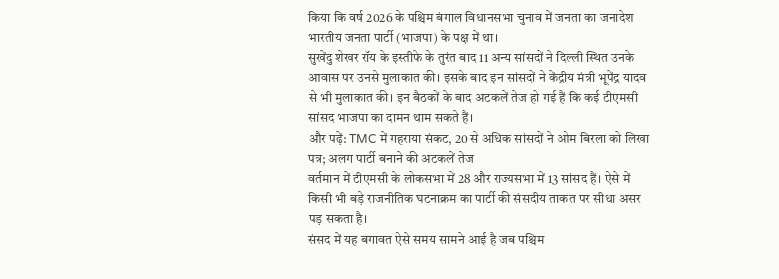किया कि वर्ष 2026 के पश्चिम बंगाल विधानसभा चुनाव में जनता का जनादेश भारतीय जनता पार्टी (भाजपा) के पक्ष में था।
सुखेंदु शेखर रॉय के इस्तीफे के तुरंत बाद 11 अन्य सांसदों ने दिल्ली स्थित उनके आवास पर उनसे मुलाकात की। इसके बाद इन सांसदों ने केंद्रीय मंत्री भूपेंद्र यादव से भी मुलाकात की। इन बैठकों के बाद अटकलें तेज हो गई हैं कि कई टीएमसी सांसद भाजपा का दामन थाम सकते हैं।
और पढ़ें: TMC में गहराया संकट, 20 से अधिक सांसदों ने ओम बिरला को लिखा पत्र; अलग पार्टी बनाने की अटकलें तेज
वर्तमान में टीएमसी के लोकसभा में 28 और राज्यसभा में 13 सांसद हैं। ऐसे में किसी भी बड़े राजनीतिक घटनाक्रम का पार्टी की संसदीय ताकत पर सीधा असर पड़ सकता है।
संसद में यह बगावत ऐसे समय सामने आई है जब पश्चिम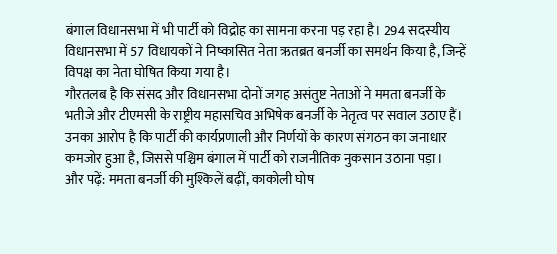बंगाल विधानसभा में भी पार्टी को विद्रोह का सामना करना पड़ रहा है। 294 सदस्यीय विधानसभा में 57 विधायकों ने निष्कासित नेता ऋतब्रत बनर्जी का समर्थन किया है, जिन्हें विपक्ष का नेता घोषित किया गया है।
गौरतलब है कि संसद और विधानसभा दोनों जगह असंतुष्ट नेताओं ने ममता बनर्जी के भतीजे और टीएमसी के राष्ट्रीय महासचिव अभिषेक बनर्जी के नेतृत्व पर सवाल उठाए हैं। उनका आरोप है कि पार्टी की कार्यप्रणाली और निर्णयों के कारण संगठन का जनाधार कमजोर हुआ है, जिससे पश्चिम बंगाल में पार्टी को राजनीतिक नुकसान उठाना पड़ा।
और पढ़ें: ममता बनर्जी की मुश्किलें बढ़ीं, काकोली घोष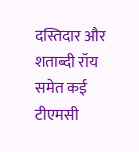दस्तिदार और शताब्दी रॉय समेत कई टीएमसी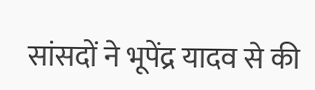सांसदों ने भूपेंद्र यादव से की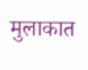मुलाकात